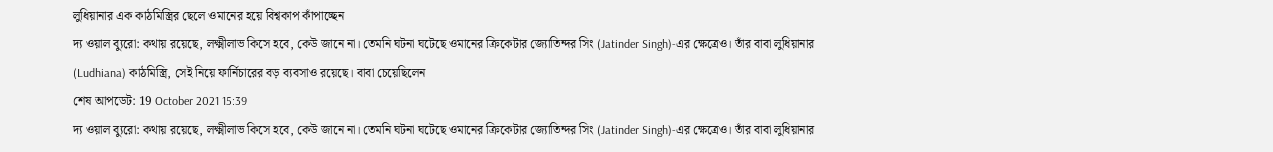লুধিয়ানার এক কাঠমিস্ত্রির ছেলে ওমানের হয়ে বিশ্বকাপ কাঁপাচ্ছেন
দ্য ওয়াল ব্যুরো: কথায় রয়েছে, লক্ষ্মীলাভ কিসে হবে, কেউ জানে না। তেমনি ঘটনা ঘটেছে ওমানের ক্রিকেটার জ্যোতিন্দর সিং (Jatinder Singh)-এর ক্ষেত্রেও। তাঁর বাবা লুধিয়ানার (Ludhiana) কাঠমিস্ত্রি, সেই নিয়ে ফার্নিচারের বড় ব্যবসাও রয়েছে। বাবা চেয়েছিলেন
শেষ আপডেট: 19 October 2021 15:39
দ্য ওয়াল ব্যুরো: কথায় রয়েছে, লক্ষ্মীলাভ কিসে হবে, কেউ জানে না। তেমনি ঘটনা ঘটেছে ওমানের ক্রিকেটার জ্যোতিন্দর সিং (Jatinder Singh)-এর ক্ষেত্রেও। তাঁর বাবা লুধিয়ানার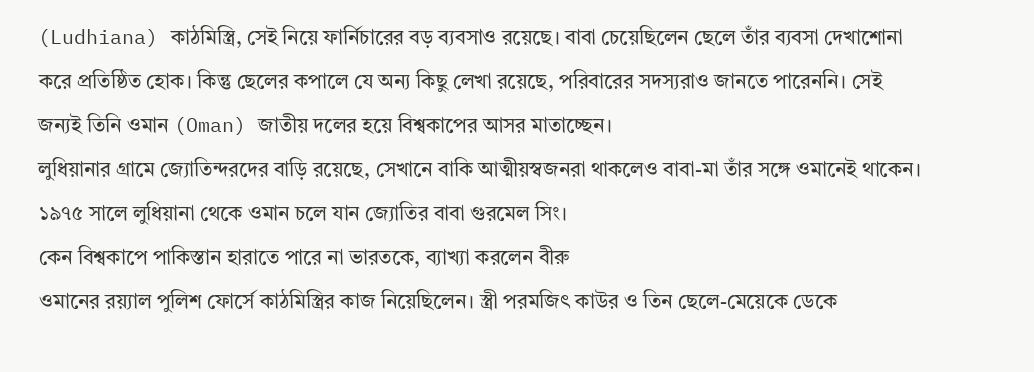(Ludhiana) কাঠমিস্ত্রি, সেই নিয়ে ফার্নিচারের বড় ব্যবসাও রয়েছে। বাবা চেয়েছিলেন ছেলে তাঁর ব্যবসা দেখাশোনা করে প্রতিষ্ঠিত হোক। কিন্তু ছেলের কপালে যে অন্য কিছু লেখা রয়েছে, পরিবারের সদস্যরাও জানতে পারেননি। সেই জন্যই তিনি ওমান (Oman) জাতীয় দলের হয়ে বিশ্বকাপের আসর মাতাচ্ছেন।
লুধিয়ানার গ্রামে জ্যোতিন্দরদের বাড়ি রয়েছে, সেখানে বাকি আত্মীয়স্বজনরা থাকলেও বাবা-মা তাঁর সঙ্গে ওমানেই থাকেন। ১৯৭৫ সালে লুধিয়ানা থেকে ওমান চলে যান জ্যোতির বাবা গুরমেল সিং।
কেন বিশ্বকাপে পাকিস্তান হারাতে পারে না ভারতকে, ব্যাখ্যা করলেন বীরু
ওমানের রয়্যাল পুলিশ ফোর্সে কাঠমিস্ত্রির কাজ নিয়েছিলেন। স্ত্রী পরমজিৎ কাউর ও তিন ছেলে-মেয়েকে ডেকে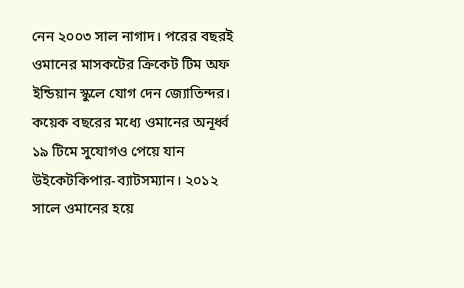নেন ২০০৩ সাল নাগাদ। পরের বছরই ওমানের মাসকটের ক্রিকেট টিম অফ ইন্ডিয়ান স্কুলে যোগ দেন জ্যোতিন্দর। কয়েক বছরের মধ্যে ওমানের অনূর্ধ্ব ১৯ টিমে সুযোগও পেয়ে যান উইকেটকিপার-ব্যাটসম্যান। ২০১২ সালে ওমানের হয়ে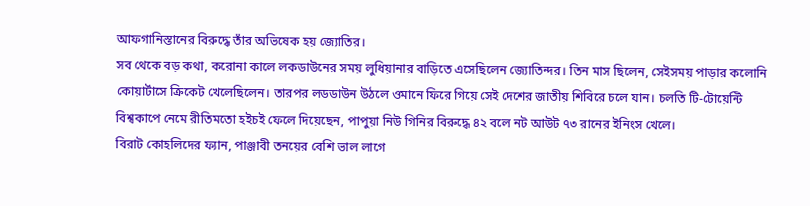আফগানিস্তানের বিরুদ্ধে তাঁর অভিষেক হয় জ্যোতির।
সব থেকে বড় কথা, করোনা কালে লকডাউনের সময় লুধিয়ানার বাড়িতে এসেছিলেন জ্যোতিন্দর। তিন মাস ছিলেন, সেইসময় পাড়ার কলোনি কোয়ার্টাসে ক্রিকেট খেলেছিলেন। তারপর লডডাউন উঠলে ওমানে ফিরে গিয়ে সেই দেশের জাতীয় শিবিরে চলে যান। চলতি টি-টোয়েন্টি বিশ্বকাপে নেমে রীতিমতো হইচই ফেলে দিয়েছেন, পাপুয়া নিউ গিনির বিরুদ্ধে ৪২ বলে নট আউট ৭৩ রানের ইনিংস খেলে।
বিরাট কোহলিদের ফ্যান, পাঞ্জাবী তনয়ের বেশি ভাল লাগে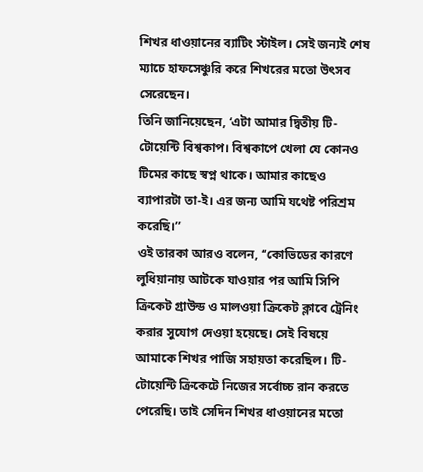শিখর ধাওয়ানের ব্যাটিং স্টাইল। সেই জন্যই শেষ ম্যাচে হাফসেঞ্চুরি করে শিখরের মতো উৎসব সেরেছেন।
তিনি জানিয়েছেন, ‘এটা আমার দ্বিতীয় টি-টোয়েন্টি বিশ্বকাপ। বিশ্বকাপে খেলা যে কোনও টিমের কাছে স্বপ্ন থাকে। আমার কাছেও ব্যাপারটা তা-ই। এর জন্য আমি যথেষ্ট পরিশ্রম করেছি।’’
ওই তারকা আরও বলেন, ‘‘কোভিডের কারণে লুধিয়ানায় আটকে যাওয়ার পর আমি সিপি ক্রিকেট গ্রাউন্ড ও মালওয়া ক্রিকেট ক্লাবে ট্রেনিং করার সুযোগ দেওয়া হয়েছে। সেই বিষয়ে আমাকে শিখর পাজি সহায়তা করেছিল। টি-টোয়েন্টি ক্রিকেটে নিজের সর্বোচ্চ রান করতে পেরেছি। তাই সেদিন শিখর ধাওয়ানের মতো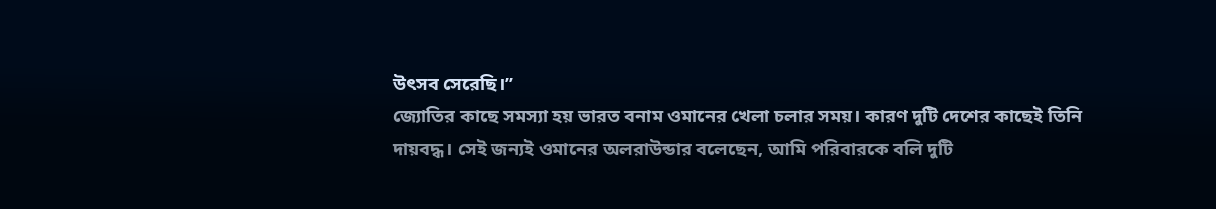উৎসব সেরেছি।’’
জ্যোতির কাছে সমস্যা হয় ভারত বনাম ওমানের খেলা চলার সময়। কারণ দুটি দেশের কাছেই তিনি দায়বদ্ধ। সেই জন্যই ওমানের অলরাউন্ডার বলেছেন, আমি পরিবারকে বলি দুটি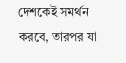দেশকেই সমর্থন করবে, তারপর যা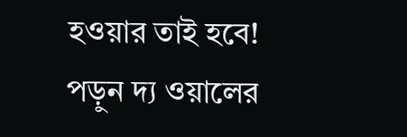হওয়ার তাই হবে!
পড়ুন দ্য ওয়ালের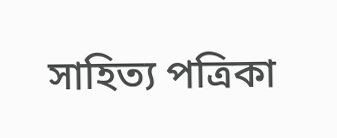সাহিত্য পত্রিকা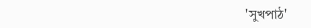'সুখপাঠ'